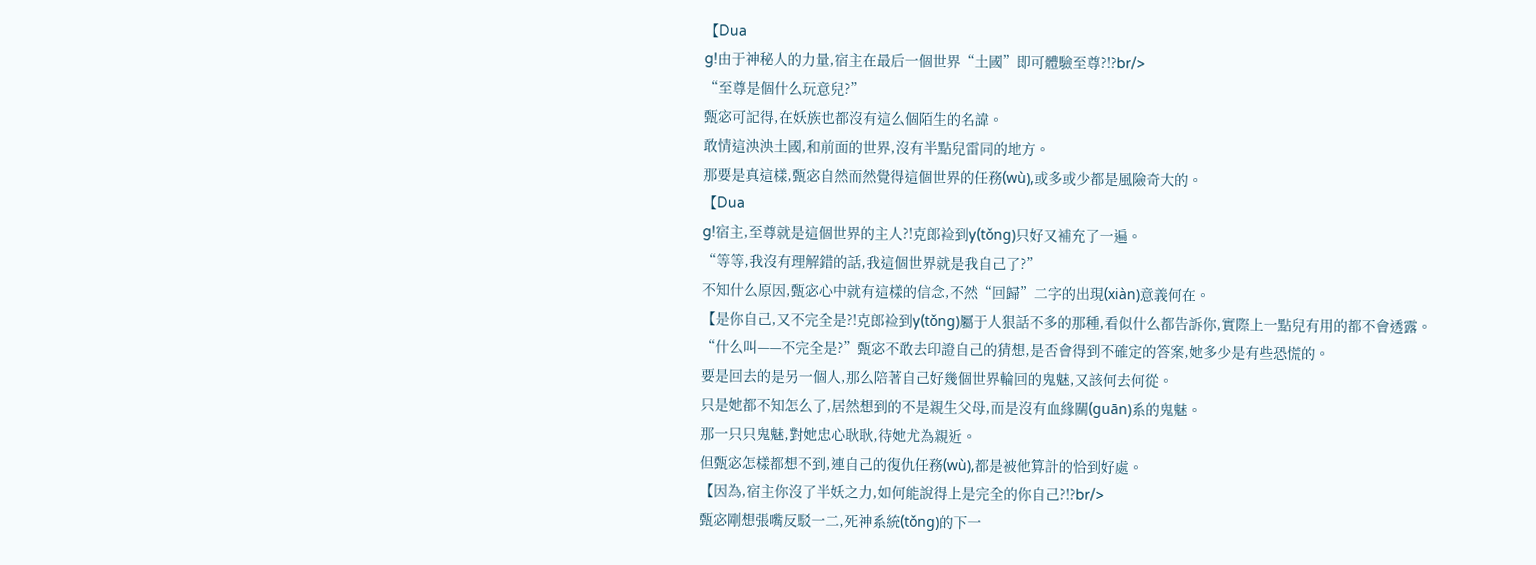【Dua
g!由于神秘人的力量,宿主在最后一個世界“土國”即可體驗至尊?!?br/>
“至尊是個什么玩意兒?”
甄宓可記得,在妖族也都沒有這么個陌生的名諱。
敢情這泱泱土國,和前面的世界,沒有半點兒雷同的地方。
那要是真這樣,甄宓自然而然覺得這個世界的任務(wù),或多或少都是風險奇大的。
【Dua
g!宿主,至尊就是這個世界的主人?!克郎裣到y(tǒng)只好又補充了一遍。
“等等,我沒有理解錯的話,我這個世界就是我自己了?”
不知什么原因,甄宓心中就有這樣的信念,不然“回歸”二字的出現(xiàn)意義何在。
【是你自己,又不完全是?!克郎裣到y(tǒng)屬于人狠話不多的那種,看似什么都告訴你,實際上一點兒有用的都不會透露。
“什么叫——不完全是?”甄宓不敢去印證自己的猜想,是否會得到不確定的答案,她多少是有些恐慌的。
要是回去的是另一個人,那么陪著自己好幾個世界輪回的鬼魅,又該何去何從。
只是她都不知怎么了,居然想到的不是親生父母,而是沒有血緣關(guān)系的鬼魅。
那一只只鬼魅,對她忠心耿耿,待她尤為親近。
但甄宓怎樣都想不到,連自己的復仇任務(wù),都是被他算計的恰到好處。
【因為,宿主你沒了半妖之力,如何能說得上是完全的你自己?!?br/>
甄宓剛想張嘴反駁一二,死神系統(tǒng)的下一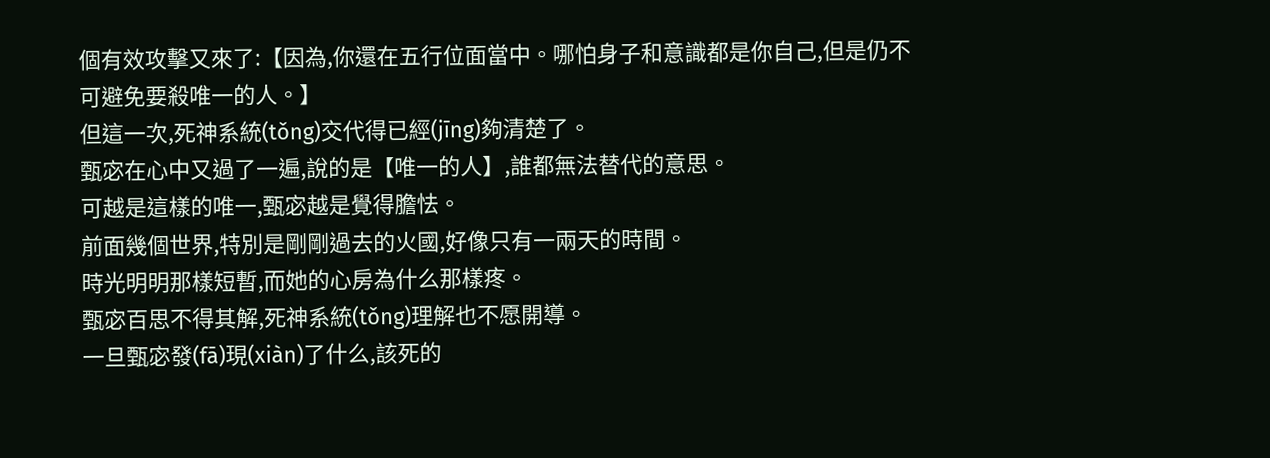個有效攻擊又來了:【因為,你還在五行位面當中。哪怕身子和意識都是你自己,但是仍不可避免要殺唯一的人。】
但這一次,死神系統(tǒng)交代得已經(jīng)夠清楚了。
甄宓在心中又過了一遍,說的是【唯一的人】,誰都無法替代的意思。
可越是這樣的唯一,甄宓越是覺得膽怯。
前面幾個世界,特別是剛剛過去的火國,好像只有一兩天的時間。
時光明明那樣短暫,而她的心房為什么那樣疼。
甄宓百思不得其解,死神系統(tǒng)理解也不愿開導。
一旦甄宓發(fā)現(xiàn)了什么,該死的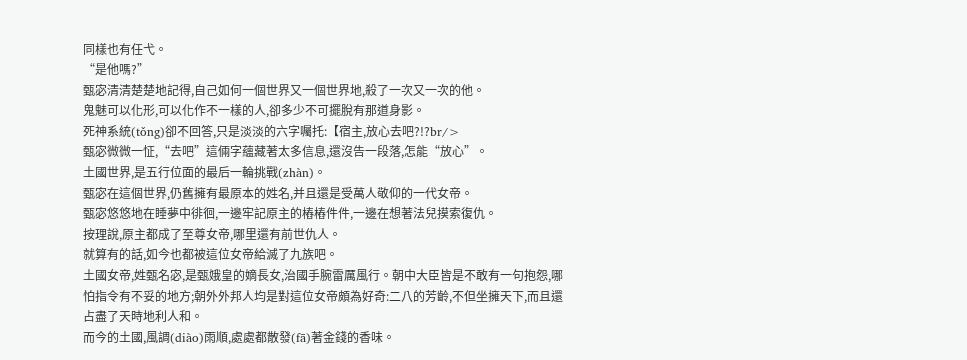同樣也有任弋。
“是他嗎?”
甄宓清清楚楚地記得,自己如何一個世界又一個世界地,殺了一次又一次的他。
鬼魅可以化形,可以化作不一樣的人,卻多少不可擺脫有那道身影。
死神系統(tǒng)卻不回答,只是淡淡的六字囑托:【宿主,放心去吧?!?br/>
甄宓微微一怔,“去吧”這倆字蘊藏著太多信息,還沒告一段落,怎能“放心”。
土國世界,是五行位面的最后一輪挑戰(zhàn)。
甄宓在這個世界,仍舊擁有最原本的姓名,并且還是受萬人敬仰的一代女帝。
甄宓悠悠地在睡夢中徘徊,一邊牢記原主的樁樁件件,一邊在想著法兒摸索復仇。
按理說,原主都成了至尊女帝,哪里還有前世仇人。
就算有的話,如今也都被這位女帝給滅了九族吧。
土國女帝,姓甄名宓,是甄娥皇的嫡長女,治國手腕雷厲風行。朝中大臣皆是不敢有一句抱怨,哪怕指令有不妥的地方;朝外外邦人均是對這位女帝頗為好奇:二八的芳齡,不但坐擁天下,而且還占盡了天時地利人和。
而今的土國,風調(diào)雨順,處處都散發(fā)著金錢的香味。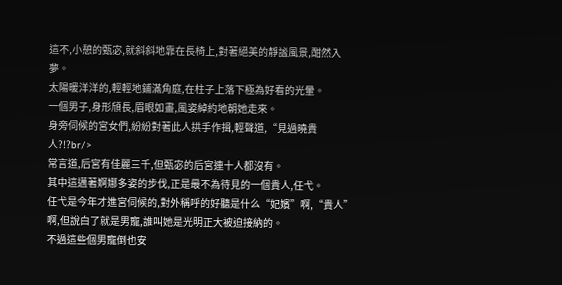這不,小憩的甄宓,就斜斜地靠在長椅上,對著絕美的靜謐風景,酣然入夢。
太陽暖洋洋的,輕輕地鋪滿角庭,在柱子上落下極為好看的光暈。
一個男子,身形頎長,眉眼如畫,風姿綽約地朝她走來。
身旁伺候的宮女們,紛紛對著此人拱手作揖,輕聲道,“見過曉貴人?!?br/>
常言道,后宮有佳麗三千,但甄宓的后宮連十人都沒有。
其中這邁著婀娜多姿的步伐,正是最不為待見的一個貴人,任弋。
任弋是今年才進宮伺候的,對外稱呼的好聽是什么“妃嬪”啊,“貴人”啊,但說白了就是男寵,誰叫她是光明正大被迫接納的。
不過這些個男寵倒也安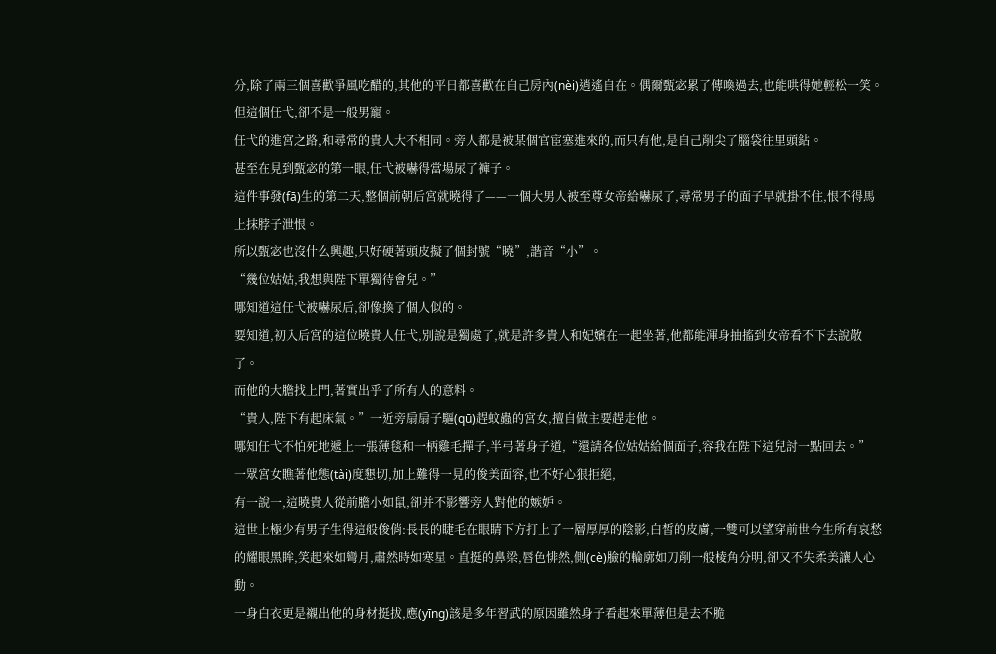分,除了兩三個喜歡爭風吃醋的,其他的平日都喜歡在自己房內(nèi)逍遙自在。偶爾甄宓累了傳喚過去,也能哄得她輕松一笑。
但這個任弋,卻不是一般男寵。
任弋的進宮之路,和尋常的貴人大不相同。旁人都是被某個官宦塞進來的,而只有他,是自己削尖了腦袋往里頭鉆。
甚至在見到甄宓的第一眼,任弋被嚇得當場尿了褲子。
這件事發(fā)生的第二天,整個前朝后宮就曉得了——一個大男人被至尊女帝給嚇尿了,尋常男子的面子早就掛不住,恨不得馬上抹脖子泄恨。
所以甄宓也沒什么興趣,只好硬著頭皮擬了個封號“曉”,諧音“小”。
“幾位姑姑,我想與陛下單獨待會兒。”
哪知道這任弋被嚇尿后,卻像換了個人似的。
要知道,初入后宮的這位曉貴人任弋,別說是獨處了,就是許多貴人和妃嬪在一起坐著,他都能渾身抽搐到女帝看不下去說散了。
而他的大膽找上門,著實出乎了所有人的意料。
“貴人,陛下有起床氣。”一近旁扇扇子驅(qū)趕蚊蟲的宮女,擅自做主要趕走他。
哪知任弋不怕死地遞上一張薄毯和一柄雞毛撣子,半弓著身子道,“還請各位姑姑給個面子,容我在陛下這兒討一點回去。”
一眾宮女瞧著他態(tài)度懇切,加上難得一見的俊美面容,也不好心狠拒絕,
有一說一,這曉貴人從前膽小如鼠,卻并不影響旁人對他的嫉妒。
這世上極少有男子生得這般俊俏:長長的睫毛在眼睛下方打上了一層厚厚的陰影,白皙的皮膚,一雙可以望穿前世今生所有哀愁的耀眼黑眸,笑起來如彎月,肅然時如寒星。直挺的鼻梁,唇色悱然,側(cè)臉的輪廓如刀削一般棱角分明,卻又不失柔美讓人心動。
一身白衣更是襯出他的身材挺拔,應(yīng)該是多年習武的原因雖然身子看起來單薄但是去不脆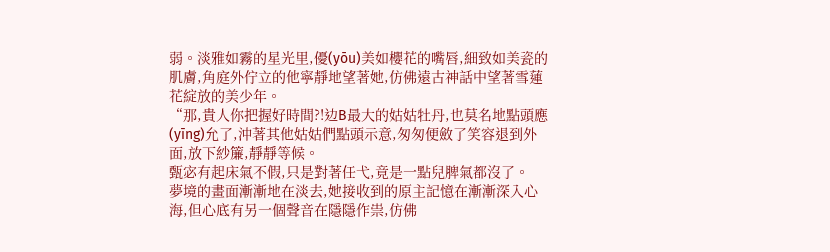弱。淡雅如霧的星光里,優(yōu)美如櫻花的嘴唇,細致如美瓷的肌膚,角庭外佇立的他寧靜地望著她,仿佛遠古神話中望著雪蓮花綻放的美少年。
“那,貴人你把握好時間?!边B最大的姑姑牡丹,也莫名地點頭應(yīng)允了,沖著其他姑姑們點頭示意,匆匆便斂了笑容退到外面,放下紗簾,靜靜等候。
甄宓有起床氣不假,只是對著任弋,竟是一點兒脾氣都沒了。
夢境的畫面漸漸地在淡去,她接收到的原主記憶在漸漸深入心海,但心底有另一個聲音在隱隱作祟,仿佛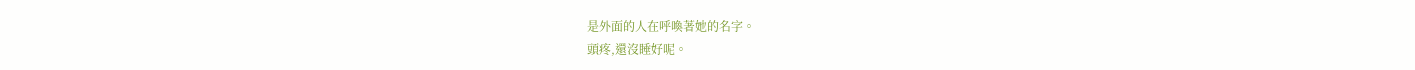是外面的人在呼喚著她的名字。
頭疼,還沒睡好呢。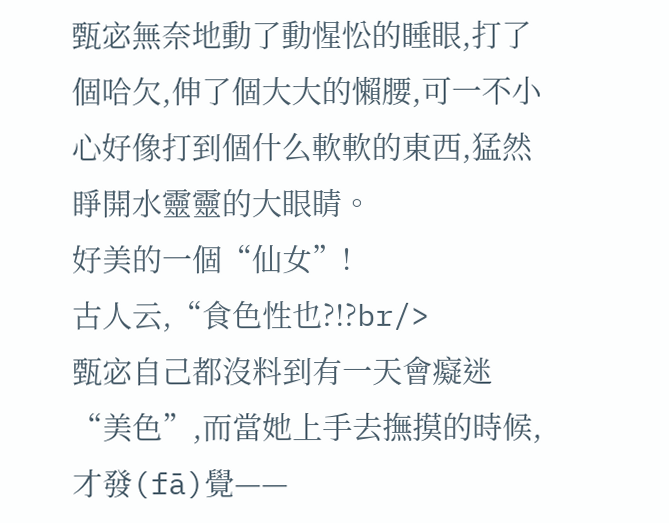甄宓無奈地動了動惺忪的睡眼,打了個哈欠,伸了個大大的懶腰,可一不小心好像打到個什么軟軟的東西,猛然睜開水靈靈的大眼睛。
好美的一個“仙女”!
古人云,“食色性也?!?br/>
甄宓自己都沒料到有一天會癡迷“美色”,而當她上手去撫摸的時候,才發(fā)覺——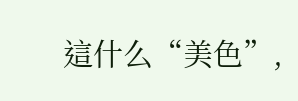這什么“美色”,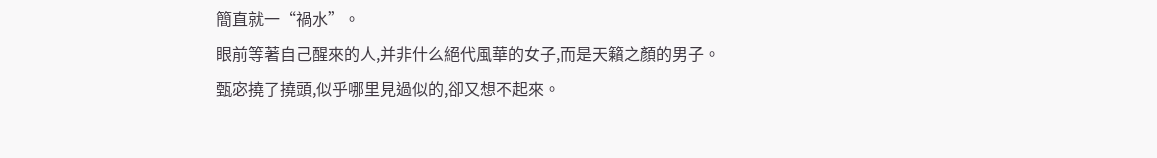簡直就一“禍水”。
眼前等著自己醒來的人,并非什么絕代風華的女子,而是天籟之顏的男子。
甄宓撓了撓頭,似乎哪里見過似的,卻又想不起來。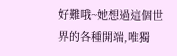好難哦~她想過這個世界的各種開端,唯獨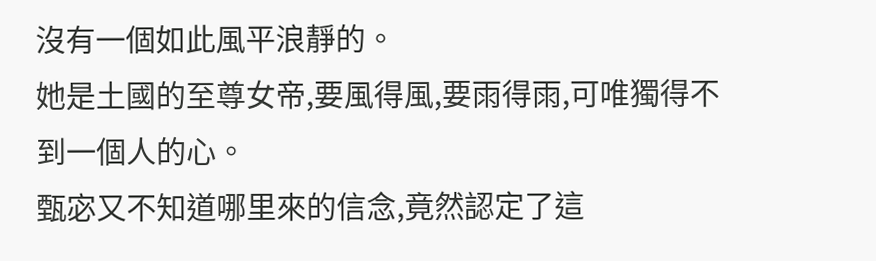沒有一個如此風平浪靜的。
她是土國的至尊女帝,要風得風,要雨得雨,可唯獨得不到一個人的心。
甄宓又不知道哪里來的信念,竟然認定了這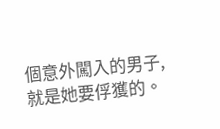個意外闖入的男子,就是她要俘獲的。